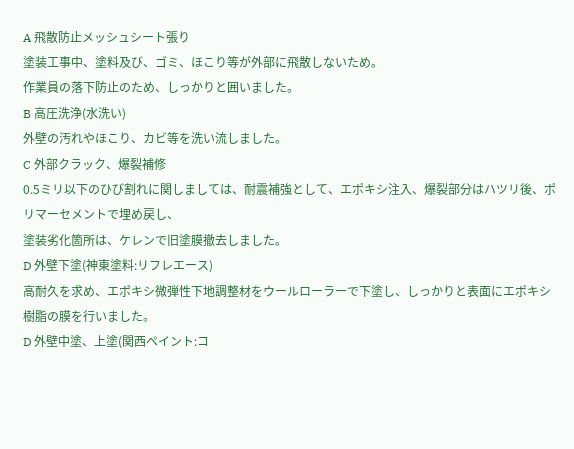A 飛散防止メッシュシート張り
塗装工事中、塗料及び、ゴミ、ほこり等が外部に飛散しないため。
作業員の落下防止のため、しっかりと囲いました。
B 高圧洗浄(水洗い)
外壁の汚れやほこり、カビ等を洗い流しました。
C 外部クラック、爆裂補修
0.5ミリ以下のひび割れに関しましては、耐震補強として、エポキシ注入、爆裂部分はハツリ後、ポリマーセメントで埋め戻し、
塗装劣化箇所は、ケレンで旧塗膜撤去しました。
D 外壁下塗(神東塗料:リフレエース)
高耐久を求め、エポキシ微弾性下地調整材をウールローラーで下塗し、しっかりと表面にエポキシ樹脂の膜を行いました。
D 外壁中塗、上塗(関西ペイント:コ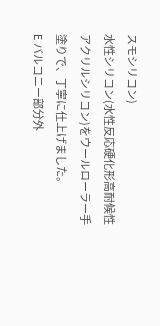スモシリコン)
水性シリコン(水性反応硬化形高耐候性アクリルシリコン)をウールローラー手塗りで、丁寧に仕上げました。
E バルコニー部分外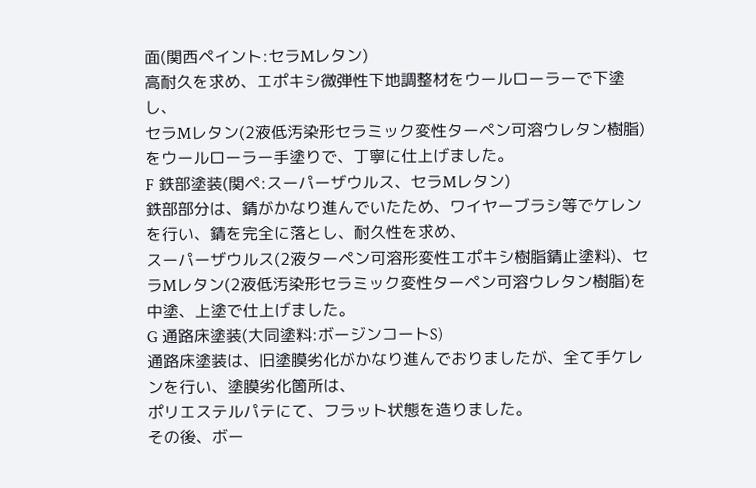面(関西ペイント:セラMレタン)
高耐久を求め、エポキシ微弾性下地調整材をウールローラーで下塗し、
セラMレタン(2液低汚染形セラミック変性ターペン可溶ウレタン樹脂)をウールローラー手塗りで、丁寧に仕上げました。
F 鉄部塗装(関ペ:スーパーザウルス、セラMレタン)
鉄部部分は、錆がかなり進んでいたため、ワイヤーブラシ等でケレンを行い、錆を完全に落とし、耐久性を求め、
スーパーザウルス(2液ターペン可溶形変性エポキシ樹脂錆止塗料)、セラMレタン(2液低汚染形セラミック変性ターペン可溶ウレタン樹脂)を中塗、上塗で仕上げました。
G 通路床塗装(大同塗料:ボージンコートS)
通路床塗装は、旧塗膜劣化がかなり進んでおりましたが、全て手ケレンを行い、塗膜劣化箇所は、
ポリエステルパテにて、フラット状態を造りました。
その後、ボー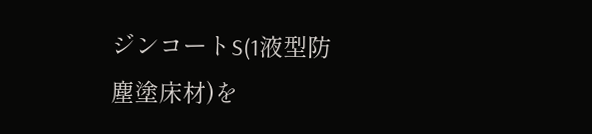ジンコートS(1液型防塵塗床材)を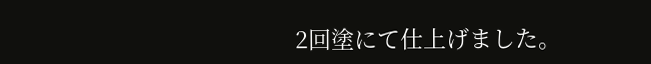2回塗にて仕上げました。